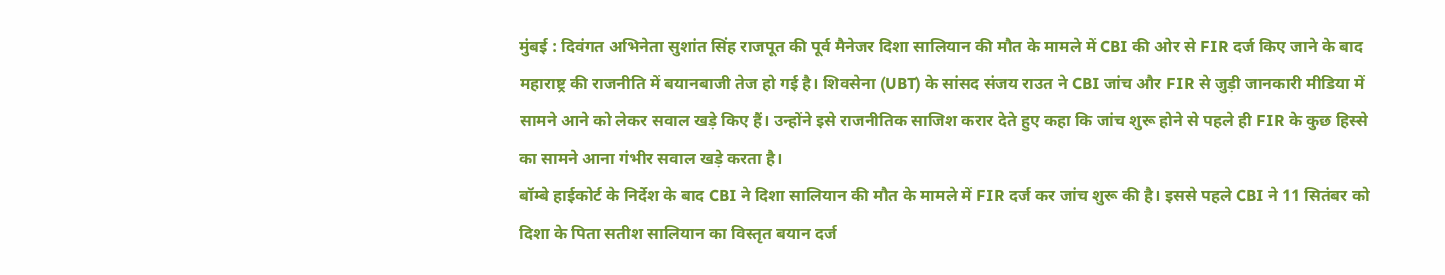मुंबई : दिवंगत अभिनेता सुशांत सिंह राजपूत की पूर्व मैनेजर दिशा सालियान की मौत के मामले में CBI की ओर से FIR दर्ज किए जाने के बाद महाराष्ट्र की राजनीति में बयानबाजी तेज हो गई है। शिवसेना (UBT) के सांसद संजय राउत ने CBI जांच और FIR से जुड़ी जानकारी मीडिया में सामने आने को लेकर सवाल खड़े किए हैं। उन्होंने इसे राजनीतिक साजिश करार देते हुए कहा कि जांच शुरू होने से पहले ही FIR के कुछ हिस्से का सामने आना गंभीर सवाल खड़े करता है।
बॉम्बे हाईकोर्ट के निर्देश के बाद CBI ने दिशा सालियान की मौत के मामले में FIR दर्ज कर जांच शुरू की है। इससे पहले CBI ने 11 सितंबर को दिशा के पिता सतीश सालियान का विस्तृत बयान दर्ज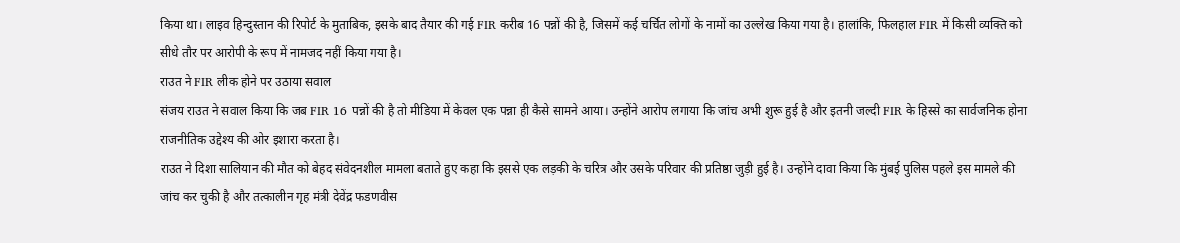किया था। लाइव हिन्दुस्तान की रिपोर्ट के मुताबिक, इसके बाद तैयार की गई FIR करीब 16 पन्नों की है, जिसमें कई चर्चित लोगों के नामों का उल्लेख किया गया है। हालांकि, फिलहाल FIR में किसी व्यक्ति को सीधे तौर पर आरोपी के रूप में नामजद नहीं किया गया है।
राउत ने FIR लीक होने पर उठाया सवाल
संजय राउत ने सवाल किया कि जब FIR 16 पन्नों की है तो मीडिया में केवल एक पन्ना ही कैसे सामने आया। उन्होंने आरोप लगाया कि जांच अभी शुरू हुई है और इतनी जल्दी FIR के हिस्से का सार्वजनिक होना राजनीतिक उद्देश्य की ओर इशारा करता है।
राउत ने दिशा सालियान की मौत को बेहद संवेदनशील मामला बताते हुए कहा कि इससे एक लड़की के चरित्र और उसके परिवार की प्रतिष्ठा जुड़ी हुई है। उन्होंने दावा किया कि मुंबई पुलिस पहले इस मामले की जांच कर चुकी है और तत्कालीन गृह मंत्री देवेंद्र फडणवीस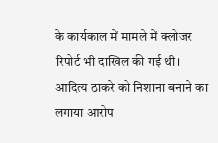के कार्यकाल में मामले में क्लोजर रिपोर्ट भी दाखिल की गई थी।
आदित्य ठाकरे को निशाना बनाने का लगाया आरोप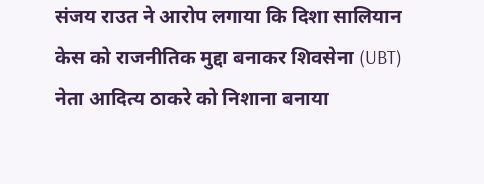संजय राउत ने आरोप लगाया कि दिशा सालियान केस को राजनीतिक मुद्दा बनाकर शिवसेना (UBT) नेता आदित्य ठाकरे को निशाना बनाया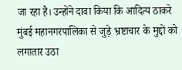जा रहा है। उन्होंने दावा किया कि आदित्य ठाकरे मुंबई महानगरपालिका से जुड़े भ्रष्टाचार के मुद्दों को लगातार उठा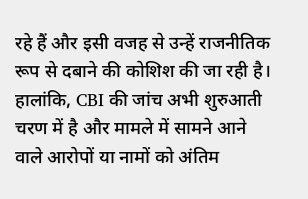रहे हैं और इसी वजह से उन्हें राजनीतिक रूप से दबाने की कोशिश की जा रही है।
हालांकि, CBI की जांच अभी शुरुआती चरण में है और मामले में सामने आने वाले आरोपों या नामों को अंतिम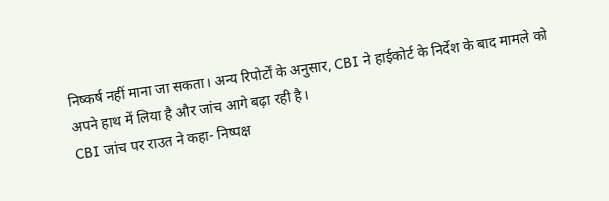निष्कर्ष नहीं माना जा सकता। अन्य रिपोर्टों के अनुसार, CBI ने हाईकोर्ट के निर्देश के बाद मामले को अपने हाथ में लिया है और जांच आगे बढ़ा रही है।
CBI जांच पर राउत ने कहा- निष्पक्ष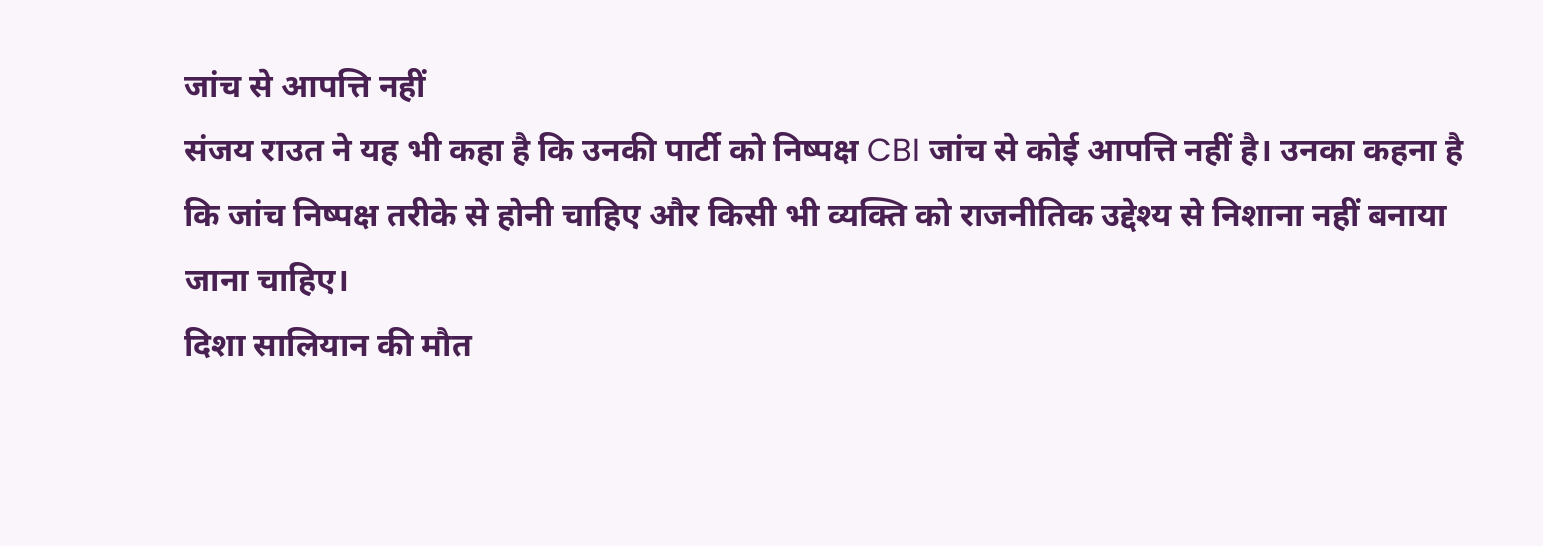जांच से आपत्ति नहीं
संजय राउत ने यह भी कहा है कि उनकी पार्टी को निष्पक्ष CBI जांच से कोई आपत्ति नहीं है। उनका कहना है कि जांच निष्पक्ष तरीके से होनी चाहिए और किसी भी व्यक्ति को राजनीतिक उद्देश्य से निशाना नहीं बनाया जाना चाहिए।
दिशा सालियान की मौत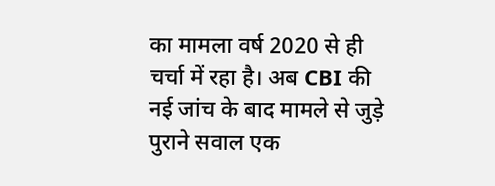का मामला वर्ष 2020 से ही चर्चा में रहा है। अब CBI की नई जांच के बाद मामले से जुड़े पुराने सवाल एक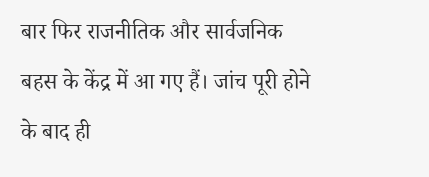बार फिर राजनीतिक और सार्वजनिक बहस के केंद्र में आ गए हैं। जांच पूरी होने के बाद ही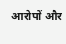आरोपों और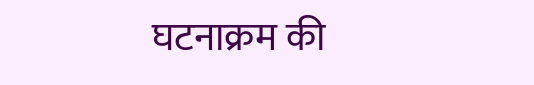घटनाक्रम की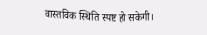वास्तविक स्थिति स्पष्ट हो सकेगी।